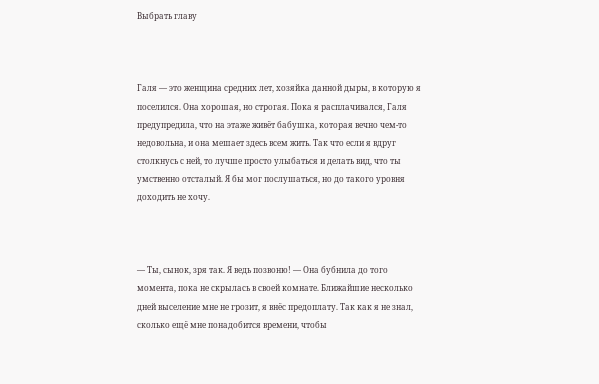Выбрать главу



Галя — это женщина средних лет, хозяйка данной дыры, в которую я поселился. Она хорошая, но строгая. Пока я расплачивался, Галя предупредила, что на этаже живёт бабушка, которая вечно чем-то недовольна, и она мешает здесь всем жить. Так что если я вдруг столкнусь с ней, то лучше просто улыбаться и делать вид, что ты умственно отсталый. Я бы мог послушаться, но до такого уровня доходить не хочу.



— Ты, сынок, зря так. Я ведь позвоню! — Она бубнила до того момента, пока не скрылась в своей комнате. Ближайшие несколько дней выселение мне не грозит, я внёс предоплату. Так как я не знал, сколько ещё мне понадобится времени, чтобы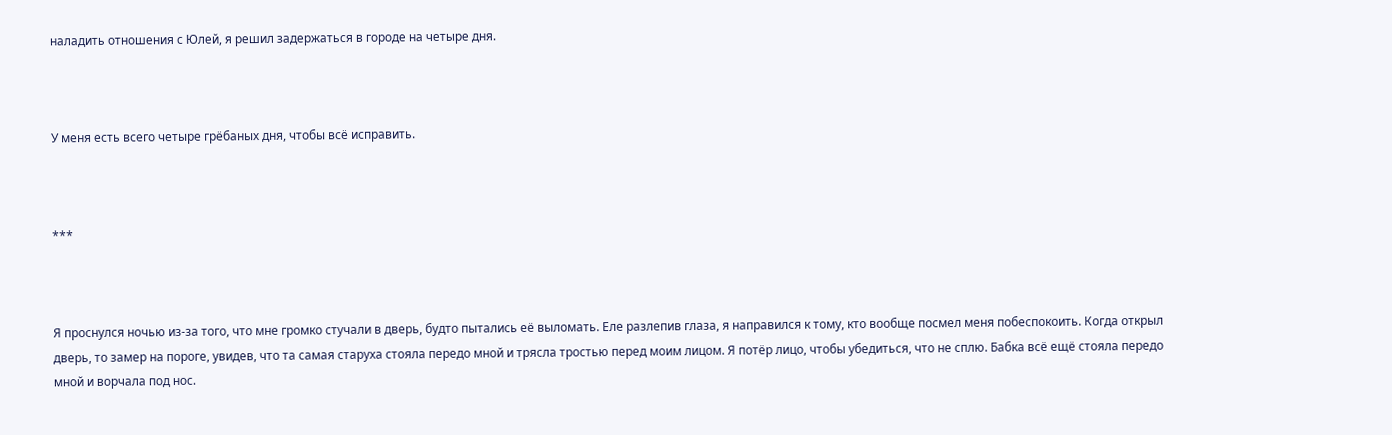наладить отношения с Юлей, я решил задержаться в городе на четыре дня.



У меня есть всего четыре грёбаных дня, чтобы всё исправить.



***



Я проснулся ночью из-за того, что мне громко стучали в дверь, будто пытались её выломать. Еле разлепив глаза, я направился к тому, кто вообще посмел меня побеспокоить. Когда открыл дверь, то замер на пороге, увидев, что та самая старуха стояла передо мной и трясла тростью перед моим лицом. Я потёр лицо, чтобы убедиться, что не сплю. Бабка всё ещё стояла передо мной и ворчала под нос.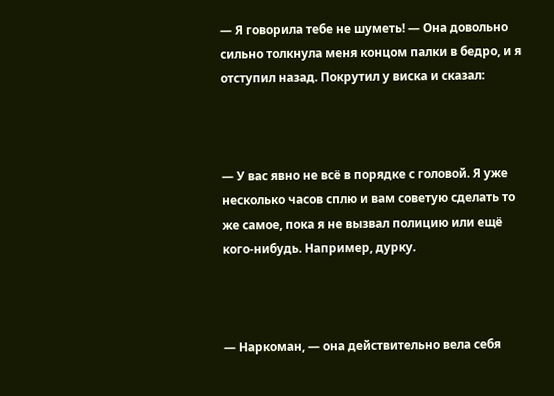— Я говорила тебе не шуметь! — Она довольно сильно толкнула меня концом палки в бедро, и я отступил назад. Покрутил у виска и сказал:



— У вас явно не всё в порядке с головой. Я уже несколько часов сплю и вам советую сделать то же самое, пока я не вызвал полицию или ещё кого-нибудь. Например, дурку.



— Наркоман, — она действительно вела себя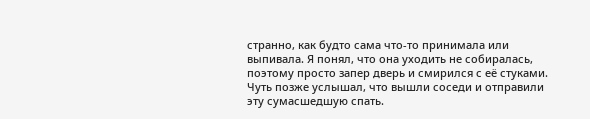странно, как будто сама что-то принимала или выпивала. Я понял, что она уходить не собиралась, поэтому просто запер дверь и смирился с её стуками. Чуть позже услышал, что вышли соседи и отправили эту сумасшедшую спать.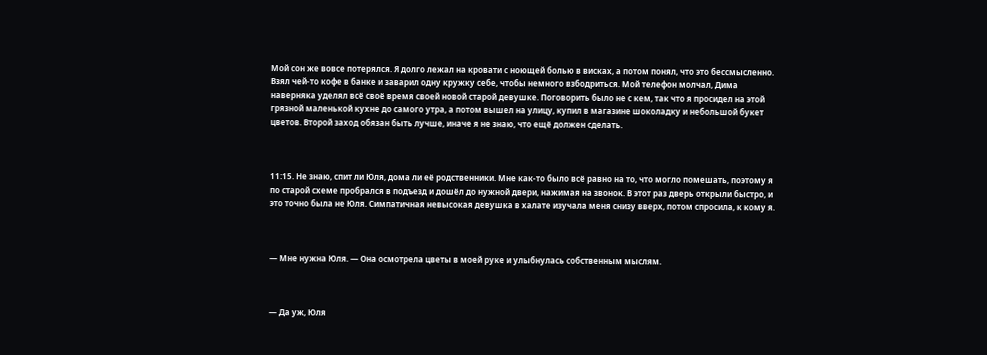Мой сон же вовсе потерялся. Я долго лежал на кровати с ноющей болью в висках, а потом понял, что это бессмысленно. Взял чей-то кофе в банке и заварил одну кружку себе, чтобы немного взбодриться. Мой телефон молчал, Дима наверняка уделял всё своё время своей новой старой девушке. Поговорить было не с кем, так что я просидел на этой грязной маленькой кухне до самого утра, а потом вышел на улицу, купил в магазине шоколадку и небольшой букет цветов. Второй заход обязан быть лучше, иначе я не знаю, что ещё должен сделать.



11:15. Не знаю, спит ли Юля, дома ли её родственники. Мне как-то было всё равно на то, что могло помешать, поэтому я по старой схеме пробрался в подъезд и дошёл до нужной двери, нажимая на звонок. В этот раз дверь открыли быстро, и это точно была не Юля. Симпатичная невысокая девушка в халате изучала меня снизу вверх, потом спросила, к кому я.



— Мне нужна Юля. — Она осмотрела цветы в моей руке и улыбнулась собственным мыслям.



— Да уж, Юля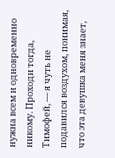нужна всем и одновременно никому. Проходи тогда, Тимофей, — я чуть не подавился воздухом, понимая, что эта девушка меня знает,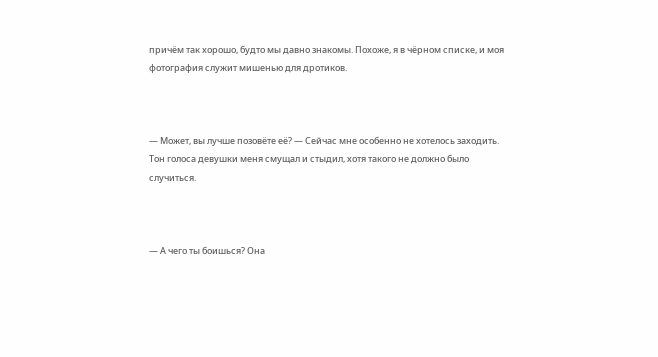причём так хорошо, будто мы давно знакомы. Похоже, я в чёрном списке, и моя фотография служит мишенью для дротиков.



— Может, вы лучше позовёте её? — Сейчас мне особенно не хотелось заходить. Тон голоса девушки меня смущал и стыдил, хотя такого не должно было случиться.



— А чего ты боишься? Она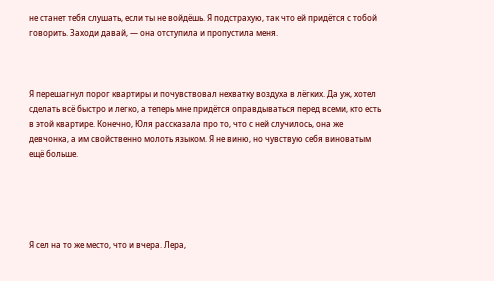не станет тебя слушать, если ты не войдёшь. Я подстрахую, так что ей придётся с тобой говорить. Заходи давай, — она отступила и пропустила меня.



Я перешагнул порог квартиры и почувствовал нехватку воздуха в лёгких. Да уж, хотел сделать всё быстро и легко, а теперь мне придётся оправдываться перед всеми, кто есть в этой квартире. Конечно, Юля рассказала про то, что с ней случилось, она же девчонка, а им свойственно молоть языком. Я не виню, но чувствую себя виноватым ещё больше.





Я сел на то же место, что и вчера. Лера,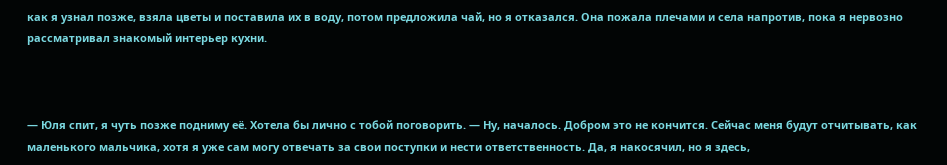как я узнал позже, взяла цветы и поставила их в воду, потом предложила чай, но я отказался. Она пожала плечами и села напротив, пока я нервозно рассматривал знакомый интерьер кухни.



— Юля спит, я чуть позже подниму её. Хотела бы лично с тобой поговорить. — Ну, началось. Добром это не кончится. Сейчас меня будут отчитывать, как маленького мальчика, хотя я уже сам могу отвечать за свои поступки и нести ответственность. Да, я накосячил, но я здесь,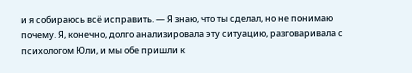и я собираюсь всё исправить. — Я знаю, что ты сделал, но не понимаю почему. Я, конечно, долго анализировала эту ситуацию, разговаривала с психологом Юли, и мы обе пришли к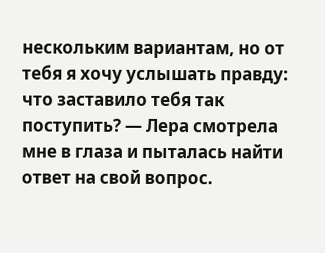нескольким вариантам, но от тебя я хочу услышать правду: что заставило тебя так поступить? — Лера смотрела мне в глаза и пыталась найти ответ на свой вопрос.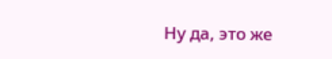Ну да, это же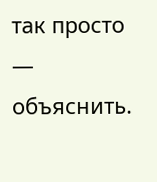так просто — объяснить.